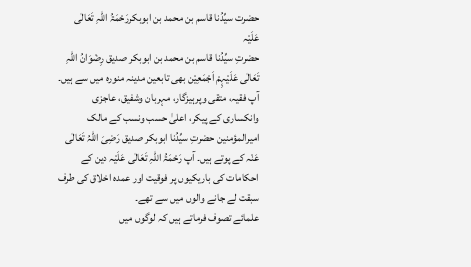حضرت سیِّدُنا قاسم بن محمد بن ابوبکررَحْمَۃُ اللّٰہِ تَعَالٰی عَلَیْہ
حضرتِ سیِّدُنا قاسم بن محمد بن ابوبکر صدیق رِضْوَانُ اللّٰہِ تَعَالٰی عَلَیْہِمْ اَجْمَعِیْن بھی تابعین مدینہ منورہ میں سے ہیں۔ آپ فقیہ، متقی وپرہیزگار، مہربان وشفیق، عاجزی وانکساری کے پیکر، اعلیٰ حسب ونسب کے مالک امیرالمؤمنین حضرتِ سیِّدُنا ابوبکر صدیق رَضِیَ اللّٰہُ تَعَالٰی عَنْہ کے پوتے ہیں۔ آپ رَحْمَۃُ اللّٰہِ تَعَالٰی عَلَیْہ دین کے احکامات کی باریکیوں پر فوقیت اور عمدہ اخلاق کی طرف سبقت لے جانے والوں میں سے تھے۔
علمائے تصوف فرماتے ہیں کہ لوگوں میں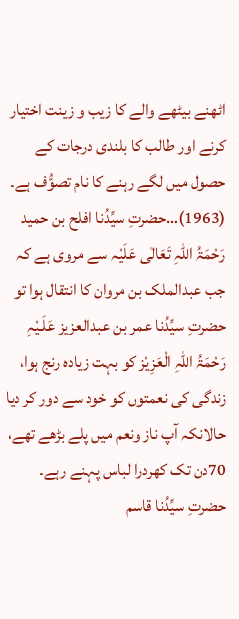اٹھنے بیٹھے والے کا زیب و زینت اختیار کرنے اور طالب کا بلندی درجات کے حصول میں لگے رہنے کا نام تصوُّف ہے۔
(1963)…حضرتِ سیِّدُنا افلح بن حمید رَحْمَۃُ اللّٰہِ تَعَالٰی عَلَیْہ سے مروی ہے کہ جب عبدالملک بن مروان کا انتقال ہوا تو حضرتِ سیِّدُنا عمر بن عبدالعزیز عَلَـیْہِ رَحْمَۃُ اللّٰہِ الْعَزِیْز کو بہت زیادہ رنج ہوا، زندگی کی نعمتوں کو خود سے دور کر دیا حالانکہ آپ ناز ونعم میں پلے بڑھے تھے، 70دن تک کھردرا لباس پہنے رہے۔ حضرتِ سیِّدُنا قاسم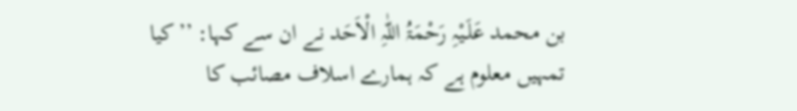بن محمد عَلَـیْہِ رَحْمَۃُ اللّٰہِ الْاَحَد نے ان سے کہا: ’’کیا تمہیں معلوم ہے کہ ہمارے اسلاف مصائب کا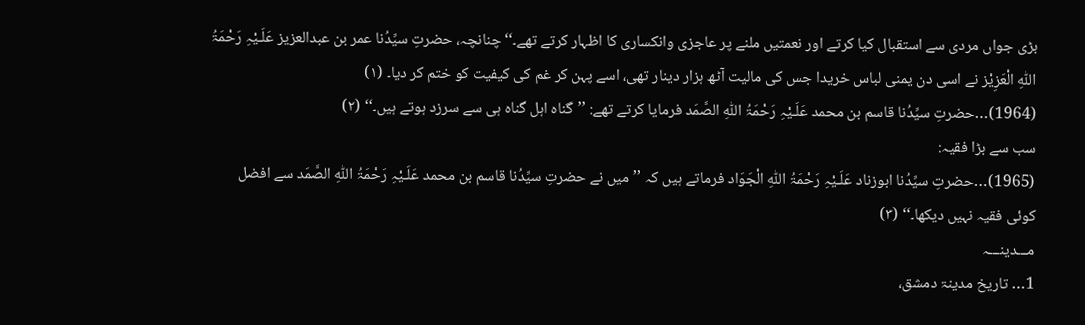بڑی جواں مردی سے استقبال کیا کرتے اور نعمتیں ملنے پر عاجزی وانکساری کا اظہار کرتے تھے۔‘‘ چنانچہ، حضرتِ سیِّدُنا عمر بن عبدالعزیز عَلَـیْہِ رَحْمَۃُ اللّٰہِ الْعَزِیْز نے اسی دن یمنی لباس خریدا جس کی مالیت آٹھ ہزار دینار تھی، اسے پہن کر غم کی کیفیت کو ختم کر دیا۔ (۱)
(1964)…حضرتِ سیِّدُنا قاسم بن محمد عَلَـیْہِ رَحْمَۃُ اللّٰہِ الصَّمَد فرمایا کرتے تھے: ’’گناہ اہل گناہ ہی سے سرزد ہوتے ہیں۔‘‘ (۲)
سب سے بڑا فقیہ:
(1965)…حضرتِ سیِّدُنا ابوزناد عَلَـیْہِ رَحْمَۃُ اللّٰہِ الْجَوَاد فرماتے ہیں کہ ’’میں نے حضرتِ سیِّدُنا قاسم بن محمد عَلَـیْہِ رَحْمَۃُ اللّٰہِ الصَّمَد سے افضل کوئی فقیہ نہیں دیکھا۔‘‘ (۳)
مـــدینـــہ
1… تاریخ مدینۃ دمشق،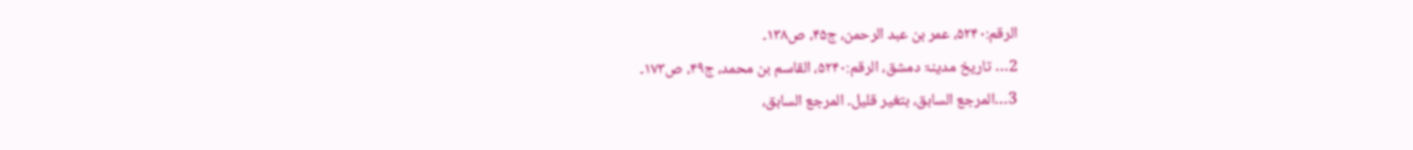الرقم:۵۲۴۰، عمر بن عبد الرحمن، ج۴۵، ص۱۳۸۔
2… تاریخ مدینۃ دمشق، الرقم:۵۲۴۰، القاسم بن محمد، ج۴۹، ص۱۷۳۔
3…المرجع السابق، بتغیر قلیل۔ المرجع السابق،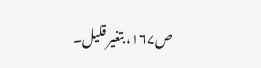ص۱۶۷، بتغیر قلیل۔